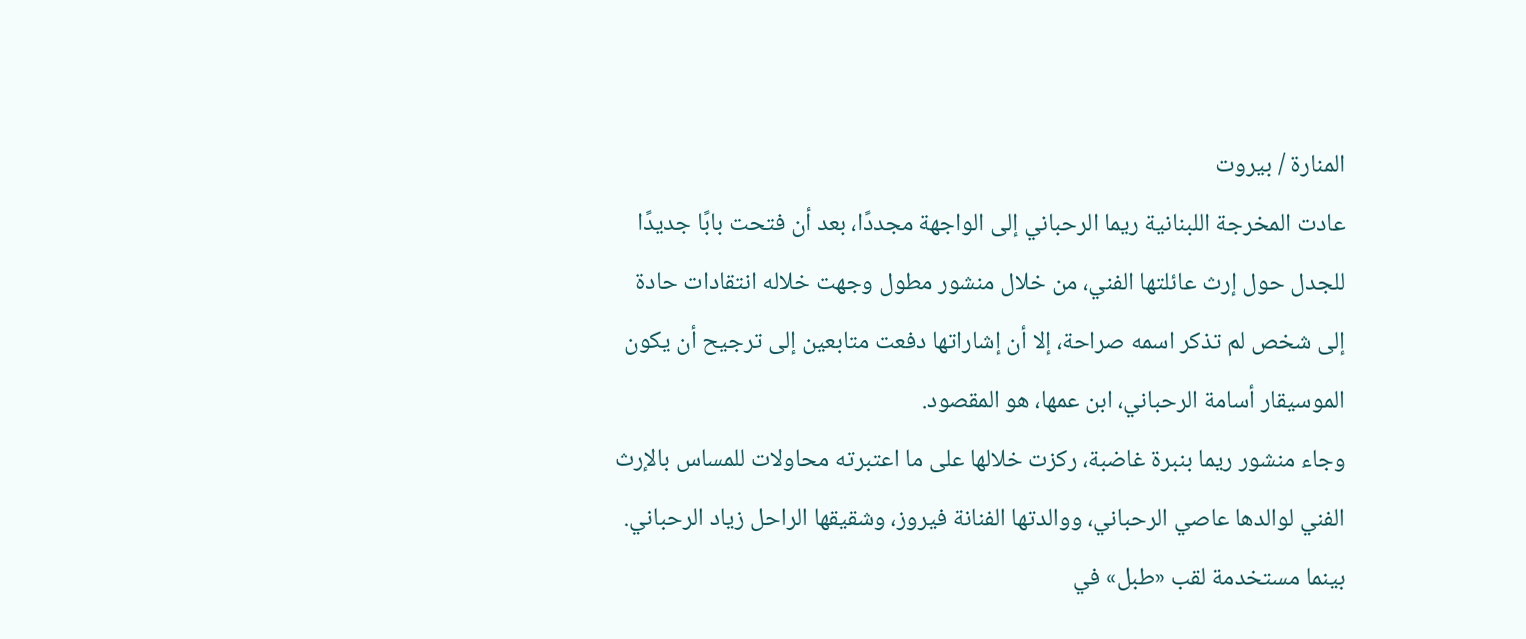المنارة / بيروت
عادت المخرجة اللبنانية ريما الرحباني إلى الواجهة مجددًا، بعد أن فتحت بابًا جديدًا للجدل حول إرث عائلتها الفني، من خلال منشور مطول وجهت خلاله انتقادات حادة إلى شخص لم تذكر اسمه صراحة، إلا أن إشاراتها دفعت متابعين إلى ترجيح أن يكون الموسيقار أسامة الرحباني، ابن عمها، هو المقصود.
وجاء منشور ريما بنبرة غاضبة، ركزت خلالها على ما اعتبرته محاولات للمساس بالإرث الفني لوالدها عاصي الرحباني، ووالدتها الفنانة فيروز، وشقيقها الراحل زياد الرحباني.
بينما مستخدمة لقب «طبل» في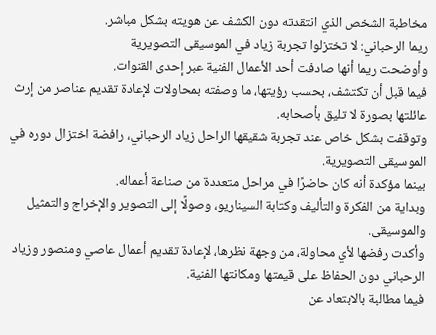مخاطبة الشخص الذي انتقدته دون الكشف عن هويته بشكل مباشر.
ريما الرحباني: لا تختزلوا تجربة زياد في الموسيقى التصويرية
وأوضحت ريما أنها صادفت أحد الأعمال الفنية عبر إحدى القنوات.
فيما قبل أن تكتشف، بحسب رؤيتها، ما وصفته بمحاولات لإعادة تقديم عناصر من إرث عائلتها بصورة لا تليق بأصحابه.
وتوقفت بشكل خاص عند تجربة شقيقها الراحل زياد الرحباني، رافضة اختزال دوره في الموسيقى التصويرية.
بينما مؤكدة أنه كان حاضرًا في مراحل متعددة من صناعة أعماله.
وبداية من الفكرة والتأليف وكتابة السيناريو، وصولًا إلى التصوير والإخراج والتمثيل والموسيقى.
وأكدت رفضها لأي محاولة، من وجهة نظرها، لإعادة تقديم أعمال عاصي ومنصور وزياد الرحباني دون الحفاظ على قيمتها ومكانتها الفنية.
فيما مطالبة بالابتعاد عن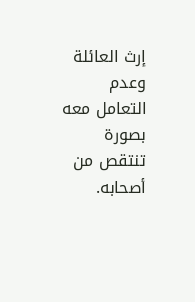إرث العائلة وعدم التعامل معه بصورة تنتقص من أصحابه.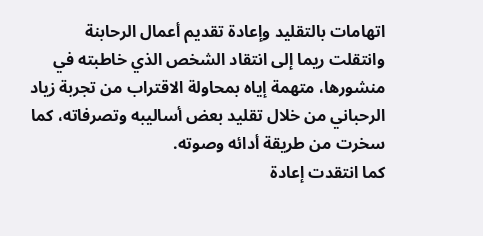اتهامات بالتقليد وإعادة تقديم أعمال الرحابنة
وانتقلت ريما إلى انتقاد الشخص الذي خاطبته في منشورها، متهمة إياه بمحاولة الاقتراب من تجربة زياد الرحباني من خلال تقليد بعض أساليبه وتصرفاته، كما سخرت من طريقة أدائه وصوته.
كما انتقدت إعادة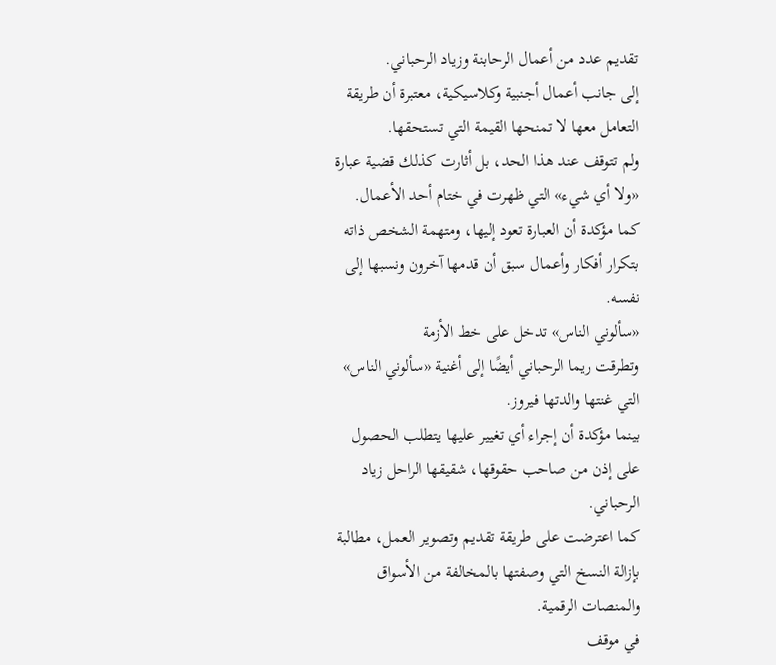تقديم عدد من أعمال الرحابنة وزياد الرحباني.
إلى جانب أعمال أجنبية وكلاسيكية، معتبرة أن طريقة التعامل معها لا تمنحها القيمة التي تستحقها.
ولم تتوقف عند هذا الحد، بل أثارت كذلك قضية عبارة «ولا أي شيء» التي ظهرت في ختام أحد الأعمال.
كما مؤكدة أن العبارة تعود إليها، ومتهمة الشخص ذاته بتكرار أفكار وأعمال سبق أن قدمها آخرون ونسبها إلى نفسه.
«سألوني الناس» تدخل على خط الأزمة
وتطرقت ريما الرحباني أيضًا إلى أغنية «سألوني الناس» التي غنتها والدتها فيروز.
بينما مؤكدة أن إجراء أي تغيير عليها يتطلب الحصول على إذن من صاحب حقوقها، شقيقها الراحل زياد الرحباني.
كما اعترضت على طريقة تقديم وتصوير العمل، مطالبة بإزالة النسخ التي وصفتها بالمخالفة من الأسواق والمنصات الرقمية.
في موقف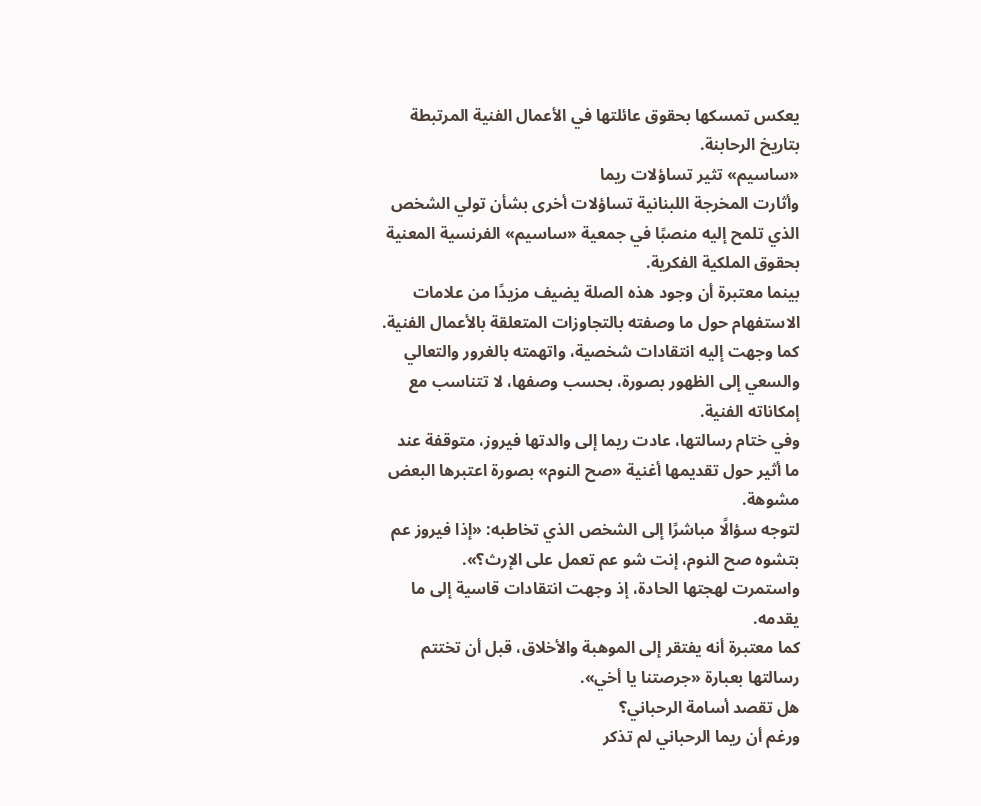يعكس تمسكها بحقوق عائلتها في الأعمال الفنية المرتبطة بتاريخ الرحابنة.
«ساسيم» تثير تساؤلات ريما
وأثارت المخرجة اللبنانية تساؤلات أخرى بشأن تولي الشخص الذي تلمح إليه منصبًا في جمعية «ساسيم» الفرنسية المعنية بحقوق الملكية الفكرية.
بينما معتبرة أن وجود هذه الصلة يضيف مزيدًا من علامات الاستفهام حول ما وصفته بالتجاوزات المتعلقة بالأعمال الفنية.
كما وجهت إليه انتقادات شخصية، واتهمته بالغرور والتعالي والسعي إلى الظهور بصورة، بحسب وصفها، لا تتناسب مع إمكاناته الفنية.
وفي ختام رسالتها، عادت ريما إلى والدتها فيروز، متوقفة عند ما أثير حول تقديمها أغنية «صح النوم» بصورة اعتبرها البعض مشوهة.
لتوجه سؤالًا مباشرًا إلى الشخص الذي تخاطبه: «إذا فيروز عم بتشوه صح النوم، إنت شو عم تعمل على الإرث؟».
واستمرت لهجتها الحادة، إذ وجهت انتقادات قاسية إلى ما يقدمه.
كما معتبرة أنه يفتقر إلى الموهبة والأخلاق، قبل أن تختتم رسالتها بعبارة «جرصتنا يا أخي».
هل تقصد أسامة الرحباني؟
ورغم أن ريما الرحباني لم تذكر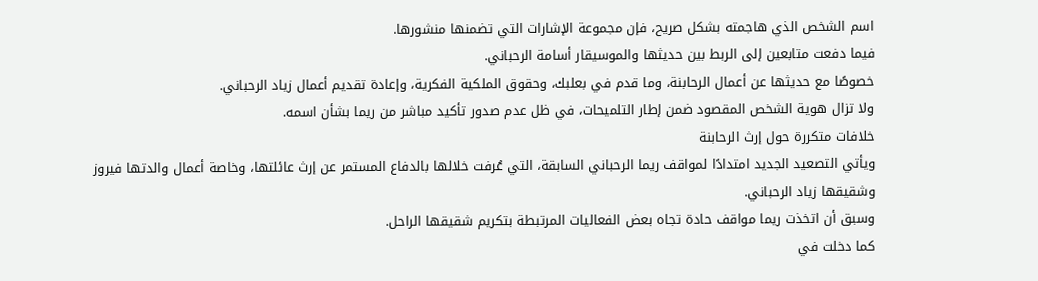اسم الشخص الذي هاجمته بشكل صريح، فإن مجموعة الإشارات التي تضمنها منشورها.
فيما دفعت متابعين إلى الربط بين حديثها والموسيقار أسامة الرحباني.
خصوصًا مع حديثها عن أعمال الرحابنة، وما قدم في بعلبك، وحقوق الملكية الفكرية، وإعادة تقديم أعمال زياد الرحباني.
ولا تزال هوية الشخص المقصود ضمن إطار التلميحات، في ظل عدم صدور تأكيد مباشر من ريما بشأن اسمه.
خلافات متكررة حول إرث الرحابنة
ويأتي التصعيد الجديد امتدادًا لمواقف ريما الرحباني السابقة، التي عُرفت خلالها بالدفاع المستمر عن إرث عائلتها، وخاصة أعمال والدتها فيروز وشقيقها زياد الرحباني.
وسبق أن اتخذت ريما مواقف حادة تجاه بعض الفعاليات المرتبطة بتكريم شقيقها الراحل.
كما دخلت في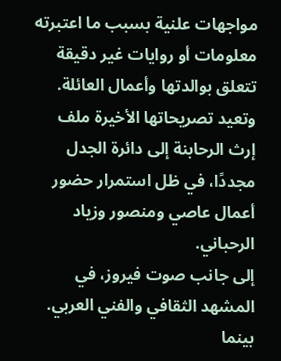مواجهات علنية بسبب ما اعتبرته معلومات أو روايات غير دقيقة تتعلق بوالدتها وأعمال العائلة.
وتعيد تصريحاتها الأخيرة ملف إرث الرحابنة إلى دائرة الجدل مجددًا، في ظل استمرار حضور أعمال عاصي ومنصور وزياد الرحباني.
إلى جانب صوت فيروز، في المشهد الثقافي والفني العربي.
بينما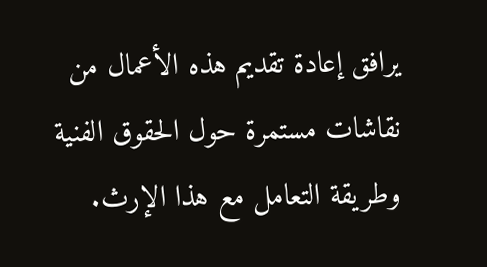يرافق إعادة تقديم هذه الأعمال من نقاشات مستمرة حول الحقوق الفنية وطريقة التعامل مع هذا الإرث.